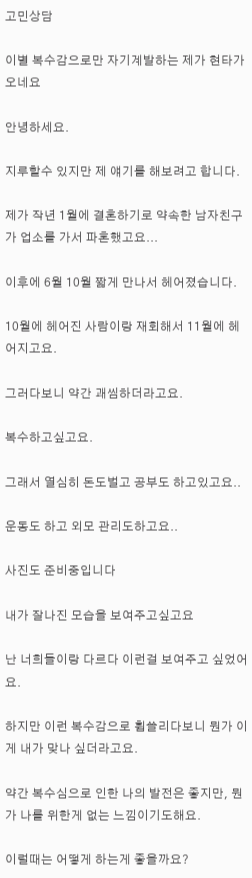고민상담

이별 복수감으로만 자기계발하는 제가 현타가 오네요

안녕하세요.

지루할수 있지만 제 얘기를 해보려고 합니다.

제가 작년 1월에 결혼하기로 약속한 남자친구가 업소를 가서 파혼했고요...

이후에 6월 10월 짧게 만나서 헤어졌습니다.

10월에 헤어진 사람이랑 재회해서 11월에 헤어지고요.

그러다보니 약간 괘씸하더라고요.

복수하고싶고요.

그래서 열심히 돈도벌고 공부도 하고있고요..

운동도 하고 외모 관리도하고요..

사진도 준비중입니다

내가 잘나진 모습을 보여주고싶고요

난 너희들이랑 다르다 이런걸 보여주고 싶었어요.

하지만 이런 복수감으로 휩쓸리다보니 뭔가 이게 내가 맞나 싶더라고요.

약간 복수심으로 인한 나의 발전은 좋지만, 뭔가 나를 위한게 없는 느낌이기도해요.

이럴때는 어떻게 하는게 좋을까요?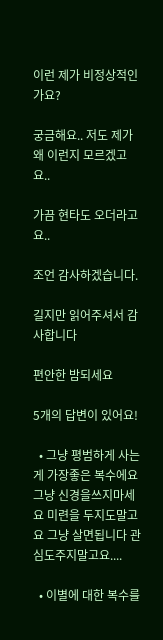이런 제가 비정상적인가요?

궁금해요.. 저도 제가 왜 이런지 모르겠고요..

가끔 현타도 오더라고요..

조언 감사하겠습니다.

길지만 읽어주셔서 감사합니다

편안한 밤되세요

5개의 답변이 있어요!

  • 그냥 평범하게 사는게 가장좋은 복수에요 그냥 신경을쓰지마세요 미련을 두지도말고요 그냥 살면됩니다 관심도주지말고요....

  • 이별에 대한 복수를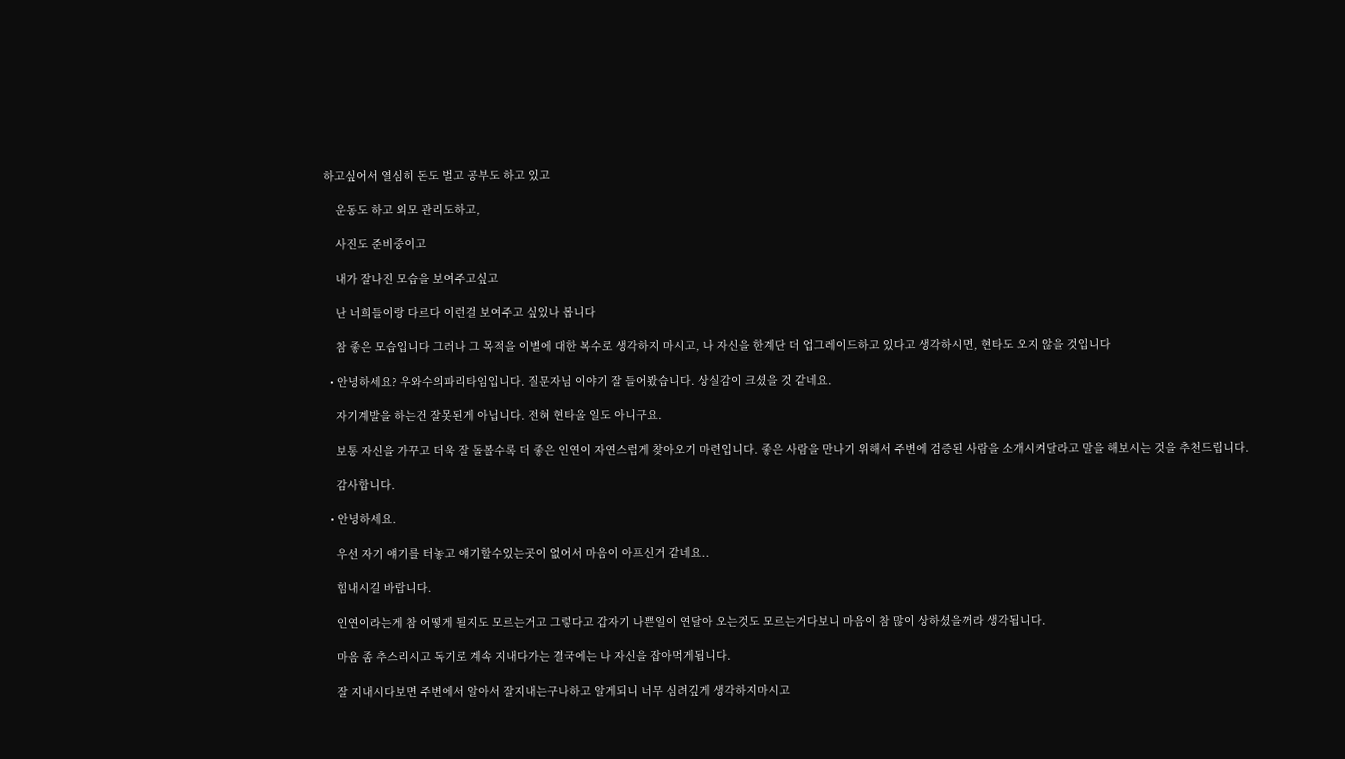하고싶어서 열심히 돈도 벌고 공부도 하고 있고

    운동도 하고 외모 관리도하고,

    사진도 준비중이고

    내가 잘나진 모습을 보여주고싶고

    난 너희들이랑 다르다 이런걸 보여주고 싶있나 봅니다

    참 좋은 모습입니다 그러나 그 목적을 이별에 대한 복수로 생각하지 마시고, 나 자신을 한계단 더 업그레이드하고 있다고 생각하시면, 현타도 오지 않을 것입니다

  • 안녕하세요? 우와수의파리타임입니다. 질문자님 이야기 잘 들어봤습니다. 상실감이 크셨을 것 같네요.

    자기계발을 하는건 잘못된게 아닙니다. 전혀 현타올 일도 아니구요.

    보통 자신을 가꾸고 더욱 잘 돌볼수록 더 좋은 인연이 자연스럽게 찾아오기 마련입니다. 좋은 사람을 만나기 위해서 주변에 검증된 사람을 소개시켜달라고 말을 해보시는 것을 추천드립니다.

    감사합니다.

  • 안녕하세요.

    우선 자기 얘기를 터놓고 얘기할수있는곳이 없어서 마음이 아프신거 같네요..

    힘내시길 바랍니다.

    인연이라는게 참 어떻게 될지도 모르는거고 그렇다고 갑자기 나쁜일이 연달아 오는것도 모르는거다보니 마음이 참 많이 상하셨을꺼라 생각됩니다.

    마음 좀 추스리시고 독기로 계속 지내다가는 결국에는 나 자신을 잡아먹게됩니다.

    잘 지내시다보면 주변에서 알아서 잘지내는구나하고 알게되니 너무 심려깊게 생각하지마시고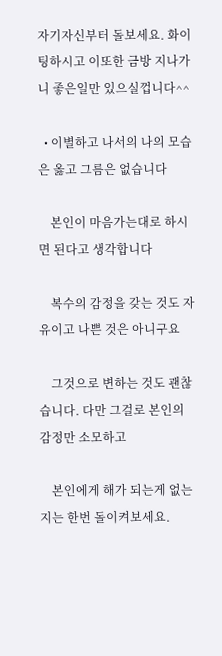자기자신부터 돌보세요. 화이팅하시고 이또한 금방 지나가니 좋은일만 있으실껍니다^^

  • 이별하고 나서의 나의 모습은 옳고 그름은 없습니다

    본인이 마음가는대로 하시면 된다고 생각합니다

    복수의 감정을 갖는 것도 자유이고 나쁜 것은 아니구요

    그것으로 변하는 것도 괜찮습니다. 다만 그걸로 본인의 감정만 소모하고

    본인에게 해가 되는게 없는지는 한번 돌이켜보세요.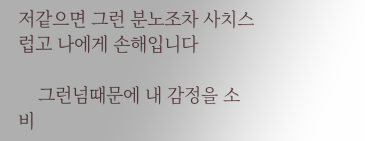저같으면 그런 분노조차 사치스럽고 나에게 손해입니다

    그런넘때문에 내 감정을 소비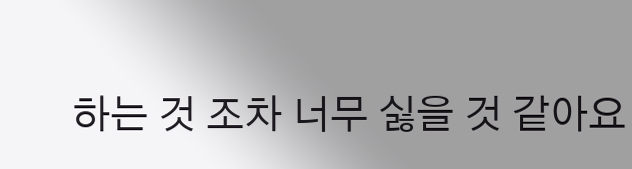하는 것 조차 너무 싫을 것 같아요